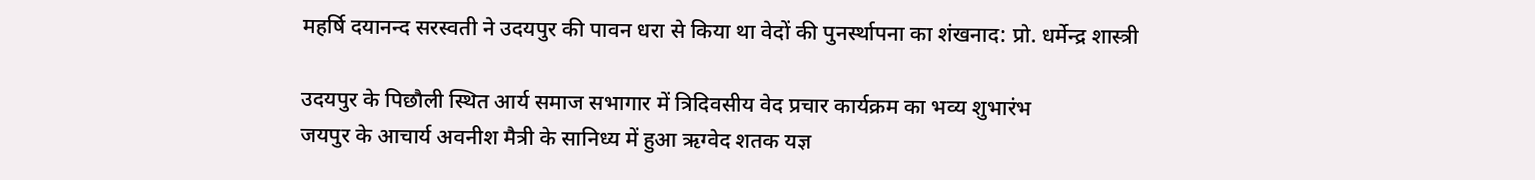महर्षि दयानन्द सरस्वती ने उदयपुर की पावन धरा से किया था वेदों की पुनर्स्थापना का शंखनाद: प्रो. धर्मेन्द्र शास्त्री

उदयपुर के पिछौली स्थित आर्य समाज सभागार में त्रिदिवसीय वेद प्रचार कार्यक्रम का भव्य शुभारंभ
जयपुर के आचार्य अवनीश मैत्री के सानिध्य में हुआ ऋग्वेद शतक यज्ञ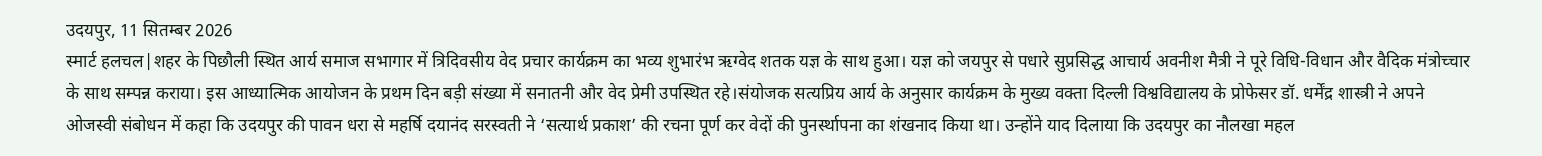उदयपुर, 11 सितम्बर 2026
स्मार्ट हलचल|शहर के पिछौली स्थित आर्य समाज सभागार में त्रिदिवसीय वेद प्रचार कार्यक्रम का भव्य शुभारंभ ऋग्वेद शतक यज्ञ के साथ हुआ। यज्ञ को जयपुर से पधारे सुप्रसिद्ध आचार्य अवनीश मैत्री ने पूरे विधि-विधान और वैदिक मंत्रोच्चार के साथ सम्पन्न कराया। इस आध्यात्मिक आयोजन के प्रथम दिन बड़ी संख्या में सनातनी और वेद प्रेमी उपस्थित रहे।संयोजक सत्यप्रिय आर्य के अनुसार कार्यक्रम के मुख्य वक्ता दिल्ली विश्वविद्यालय के प्रोफेसर डॉ. धर्मेंद्र शास्त्री ने अपने ओजस्वी संबोधन में कहा कि उदयपुर की पावन धरा से महर्षि दयानंद सरस्वती ने ‘सत्यार्थ प्रकाश’ की रचना पूर्ण कर वेदों की पुनर्स्थापना का शंखनाद किया था। उन्होंने याद दिलाया कि उदयपुर का नौलखा महल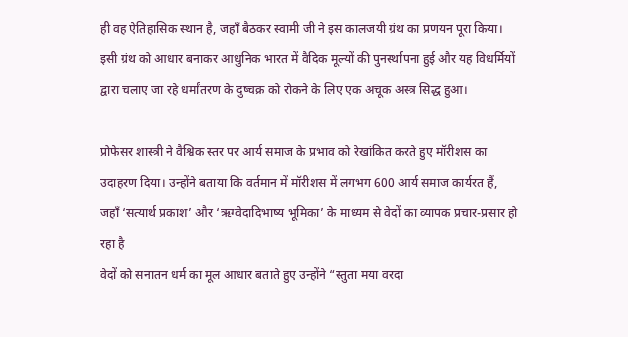ही वह ऐतिहासिक स्थान है, जहाँ बैठकर स्वामी जी ने इस कालजयी ग्रंथ का प्रणयन पूरा किया। इसी ग्रंथ को आधार बनाकर आधुनिक भारत में वैदिक मूल्यों की पुनर्स्थापना हुई और यह विधर्मियों द्वारा चलाए जा रहे धर्मांतरण के दुष्चक्र को रोकने के लिए एक अचूक अस्त्र सिद्ध हुआ।

प्रोफेसर शास्त्री ने वैश्विक स्तर पर आर्य समाज के प्रभाव को रेखांकित करते हुए मॉरीशस का उदाहरण दिया। उन्होंने बताया कि वर्तमान में मॉरीशस में लगभग 600 आर्य समाज कार्यरत हैं, जहाँ ‘सत्यार्थ प्रकाश’ और ‘ऋग्वेदादिभाष्य भूमिका’ के माध्यम से वेदों का व्यापक प्रचार-प्रसार हो रहा है
वेदों को सनातन धर्म का मूल आधार बताते हुए उन्होंने “स्तुता मया वरदा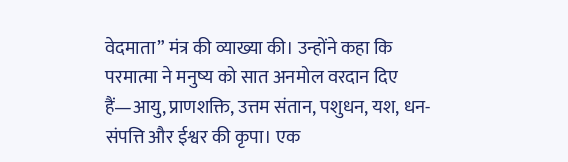वेदमाता” मंत्र की व्याख्या की। उन्होंने कहा कि परमात्मा ने मनुष्य को सात अनमोल वरदान दिए हैं—आयु, प्राणशक्ति, उत्तम संतान, पशुधन, यश, धन-संपत्ति और ईश्वर की कृपा। एक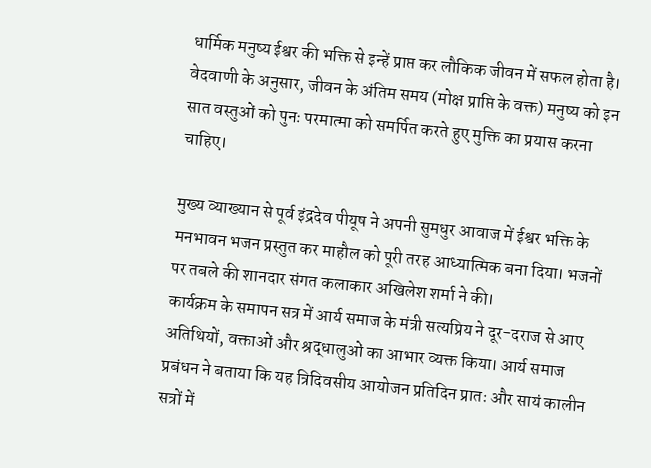धार्मिक मनुष्य ईश्वर की भक्ति से इन्हें प्राप्त कर लौकिक जीवन में सफल होता है। वेदवाणी के अनुसार, जीवन के अंतिम समय (मोक्ष प्राप्ति के वक्त) मनुष्य को इन सात वस्तुओं को पुनः परमात्मा को समर्पित करते हुए मुक्ति का प्रयास करना चाहिए।

मुख्य व्याख्यान से पूर्व इंद्रदेव पीयूष ने अपनी सुमधुर आवाज में ईश्वर भक्ति के मनभावन भजन प्रस्तुत कर माहौल को पूरी तरह आध्यात्मिक बना दिया। भजनों पर तबले की शानदार संगत कलाकार अखिलेश शर्मा ने की।
कार्यक्रम के समापन सत्र में आर्य समाज के मंत्री सत्यप्रिय ने दूर-दराज से आए अतिथियों, वक्ताओं और श्रद्धालुओं का आभार व्यक्त किया। आर्य समाज प्रबंधन ने बताया कि यह त्रिदिवसीय आयोजन प्रतिदिन प्रातः और सायं कालीन सत्रों में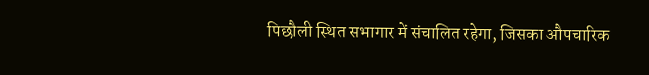पिछौली स्थित सभागार में संचालित रहेगा, जिसका औपचारिक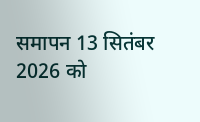समापन 13 सितंबर 2026 को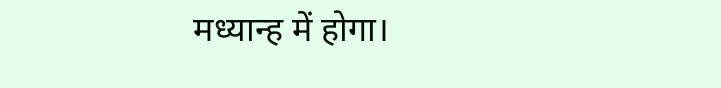मध्यान्ह में होगा।